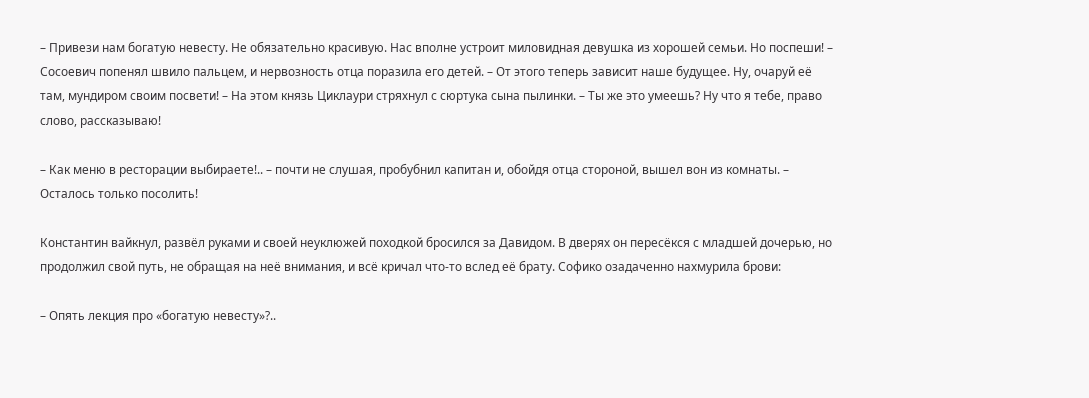– Привези нам богатую невесту. Не обязательно красивую. Нас вполне устроит миловидная девушка из хорошей семьи. Но поспеши! – Сосоевич попенял швило пальцем, и нервозность отца поразила его детей. – От этого теперь зависит наше будущее. Ну, очаруй её там, мундиром своим посвети! – На этом князь Циклаури стряхнул с сюртука сына пылинки. – Ты же это умеешь? Ну что я тебе, право слово, рассказываю!

– Как меню в ресторации выбираете!.. – почти не слушая, пробубнил капитан и, обойдя отца стороной, вышел вон из комнаты. – Осталось только посолить!

Константин вайкнул, развёл руками и своей неуклюжей походкой бросился за Давидом. В дверях он пересёкся с младшей дочерью, но продолжил свой путь, не обращая на неё внимания, и всё кричал что-то вслед её брату. Софико озадаченно нахмурила брови:

– Опять лекция про «богатую невесту»?..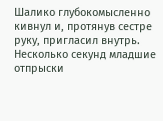Шалико глубокомысленно кивнул и, протянув сестре руку, пригласил внутрь. Несколько секунд младшие отпрыски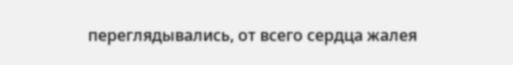переглядывались, от всего сердца жалея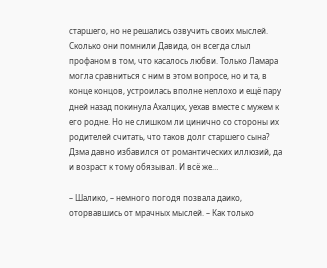старшего, но не решались озвучить своих мыслей. Сколько они помнили Давида, он всегда слыл профаном в том, что касалось любви. Только Ламара могла сравниться с ним в этом вопросе, но и та, в конце концов, устроилась вполне неплохо и ещё пару дней назад покинула Ахалцих, уехав вместе с мужем к его родне. Но не слишком ли цинично со стороны их родителей считать, что таков долг старшего сына? Дзма давно избавился от романтических иллюзий, да и возраст к тому обязывал. И всё же…

– Шалико, – немного погодя позвала даико, оторвавшись от мрачных мыслей. – Как только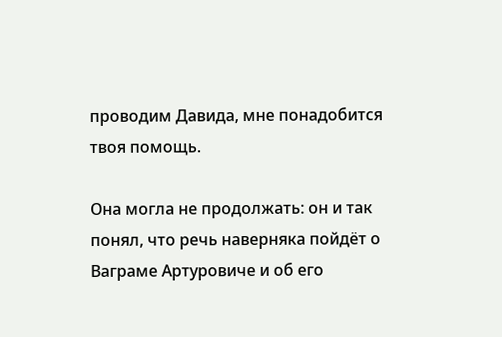проводим Давида, мне понадобится твоя помощь.

Она могла не продолжать: он и так понял, что речь наверняка пойдёт о Ваграме Артуровиче и об его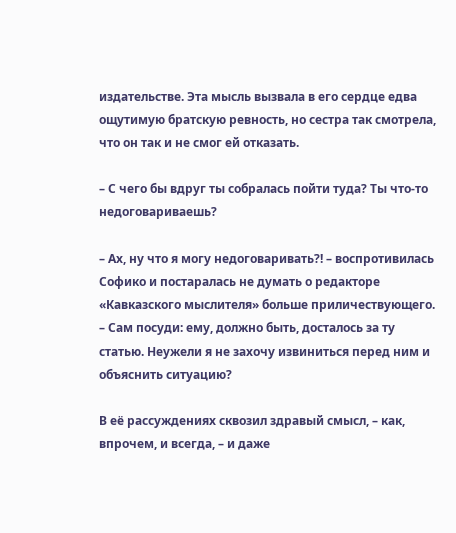издательстве. Эта мысль вызвала в его сердце едва ощутимую братскую ревность, но сестра так смотрела, что он так и не смог ей отказать.

– С чего бы вдруг ты собралась пойти туда? Ты что-то недоговариваешь?

– Ах, ну что я могу недоговаривать?! – воспротивилась Софико и постаралась не думать о редакторе «Кавказского мыслителя» больше приличествующего. – Сам посуди: ему, должно быть, досталось за ту статью. Неужели я не захочу извиниться перед ним и объяснить ситуацию?

В её рассуждениях сквозил здравый смысл, – как, впрочем, и всегда, – и даже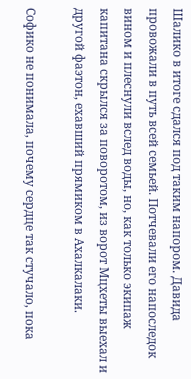Шалико в итоге сдался под таким напором. Давида провожали в путь всей семьей. Потчевали его напоследок вином и плеснули вслед воды, но, как только экипаж капитана скрылся за поворотом, из ворот Мцхеты выехал и другой фаэтон, ехавший прямиком в Ахалкалаки.

Софико не понимала, почему сердце так стучало, пока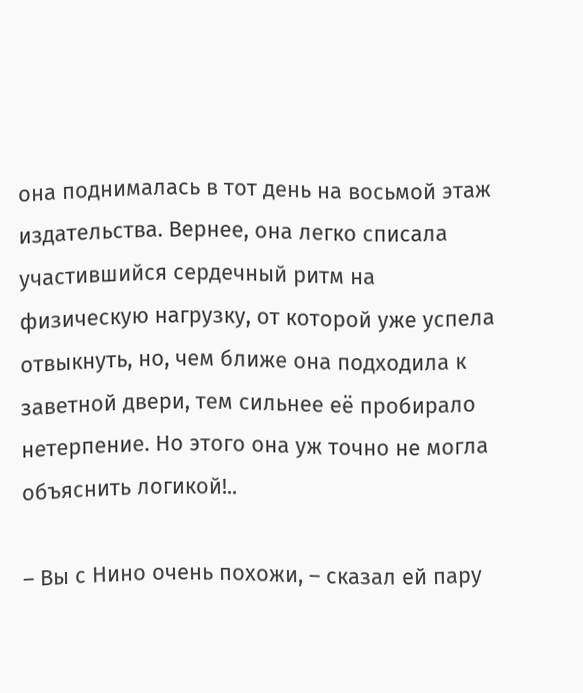она поднималась в тот день на восьмой этаж издательства. Вернее, она легко списала участившийся сердечный ритм на физическую нагрузку, от которой уже успела отвыкнуть, но, чем ближе она подходила к заветной двери, тем сильнее её пробирало нетерпение. Но этого она уж точно не могла объяснить логикой!..

– Вы с Нино очень похожи, – сказал ей пару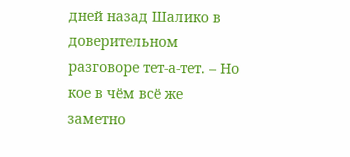дней назад Шалико в доверительном разговоре тет-а-тет. – Но кое в чём всё же заметно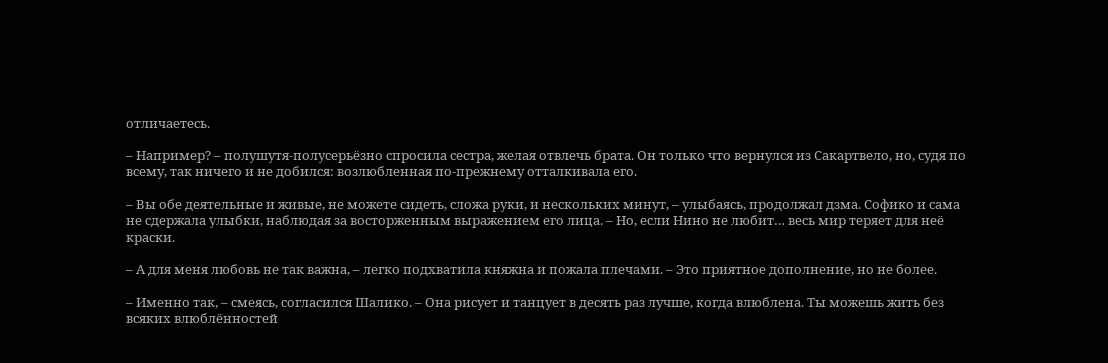отличаетесь.

– Например? – полушутя-полусерьёзно спросила сестра, желая отвлечь брата. Он только что вернулся из Сакартвело, но, судя по всему, так ничего и не добился: возлюбленная по-прежнему отталкивала его.

– Вы обе деятельные и живые, не можете сидеть, сложа руки, и нескольких минут, – улыбаясь, продолжал дзма. Софико и сама не сдержала улыбки, наблюдая за восторженным выражением его лица. – Но, если Нино не любит… весь мир теряет для неё краски.

– А для меня любовь не так важна, – легко подхватила княжна и пожала плечами. – Это приятное дополнение, но не более.

– Именно так, – смеясь, согласился Шалико. – Она рисует и танцует в десять раз лучше, когда влюблена. Ты можешь жить без всяких влюблённостей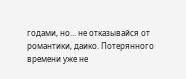годами, но… не отказывайся от романтики, даико. Потерянного времени уже не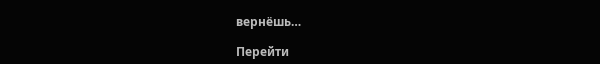вернёшь…

Перейти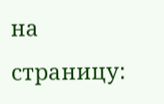на страницу: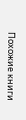Похожие книги